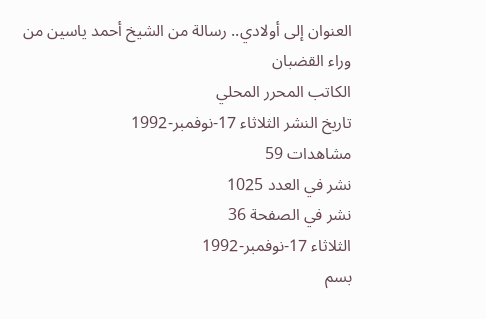العنوان إلى أولادي.. رسالة من الشيخ أحمد ياسين من وراء القضبان
الكاتب المحرر المحلي
تاريخ النشر الثلاثاء 17-نوفمبر-1992
مشاهدات 59
نشر في العدد 1025
نشر في الصفحة 36
الثلاثاء 17-نوفمبر-1992
بسم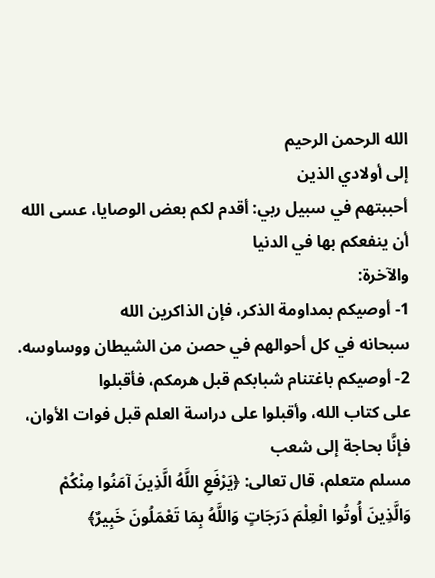الله الرحمن الرحيم
إلى أولادي الذين
أحببتهم في سبيل ربي: أقدم لكم بعض الوصايا، عسى الله أن ينفعكم بها في الدنيا
والآخرة:
1- أوصيكم بمداومة الذكر، فإن الذاكرين الله
سبحانه في كل أحوالهم في حصن من الشيطان ووساوسه.
2- أوصيكم باغتنام شبابكم قبل هرمكم، فأقبلوا
على كتاب الله، وأقبلوا على دراسة العلم قبل فوات الأوان، فإنَّا بحاجة إلى شعب
مسلم متعلم، قال تعالى: ﴿يَرْفَعِ اللَّهُ الَّذِينَ آمَنُوا مِنْكُمْ
وَالَّذِينَ أُوتُوا الْعِلْمَ دَرَجَاتٍ وَاللَّهُ بِمَا تَعْمَلُونَ خَبِيرٌ﴾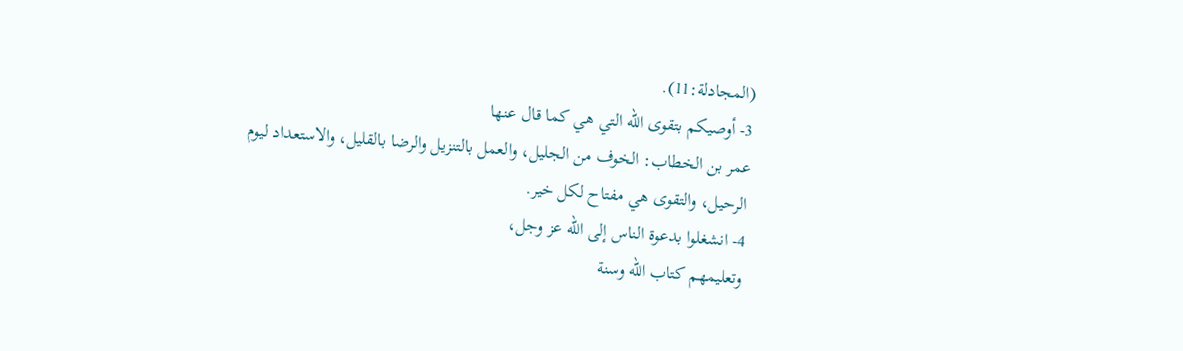(المجادلة:11).
3- أوصيكم بتقوى الله التي هي كما قال عنها
عمر بن الخطاب: الخوف من الجليل، والعمل بالتنزيل والرضا بالقليل، والاستعداد ليوم
الرحيل، والتقوى هي مفتاح لكل خير.
4- انشغلوا بدعوة الناس إلى الله عز وجل،
وتعليمهم كتاب الله وسنة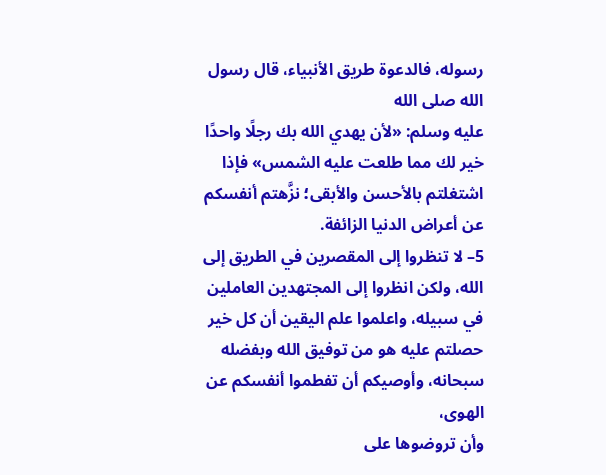رسوله، فالدعوة طريق الأنبياء، قال رسول الله صلى الله
عليه وسلم: «لأن يهدي الله بك رجلًا واحدًا خير لك مما طلعت عليه الشمس» فإذا
اشتغلتم بالأحسن والأبقى؛ نزَّهتم أنفسكم عن أعراض الدنيا الزائفة.
5– لا تنظروا إلى المقصرين في الطريق إلى
الله، ولكن انظروا إلى المجتهدين العاملين في سبيله، واعلموا علم اليقين أن كل خير
حصلتم عليه هو من توفيق الله وبفضله سبحانه، وأوصيكم أن تفطموا أنفسكم عن الهوى،
وأن تروضوها على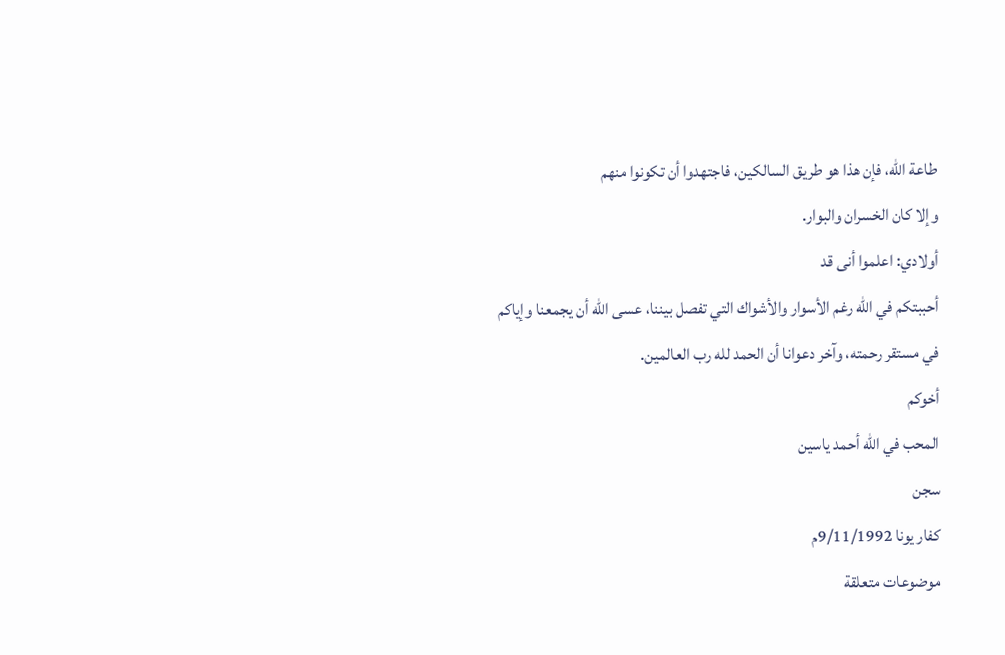طاعة الله، فإن هذا هو طريق السالكين، فاجتهدوا أن تكونوا منهم
وإلا كان الخسران والبوار.
أولادي: اعلموا أنى قد
أحببتكم في الله رغم الأسوار والأشواك التي تفصل بيننا، عسى الله أن يجمعنا وإياكم
في مستقر رحمته، وآخر دعوانا أن الحمد لله رب العالمين.
أخوكم
المحب في الله أحمد ياسين
سجن
كفار يونا 9/11/1992م
موضوعات متعلقة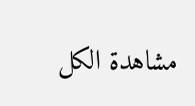مشاهدة الكل